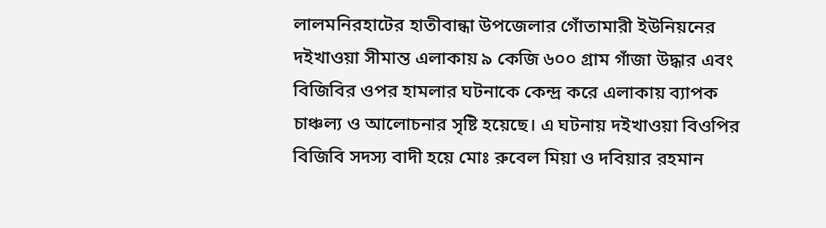লালমনিরহাটের হাতীবান্ধা উপজেলার গোঁতামারী ইউনিয়নের দইখাওয়া সীমান্ত এলাকায় ৯ কেজি ৬০০ গ্রাম গাঁজা উদ্ধার এবং বিজিবির ওপর হামলার ঘটনাকে কেন্দ্র করে এলাকায় ব্যাপক চাঞ্চল্য ও আলোচনার সৃষ্টি হয়েছে। এ ঘটনায় দইখাওয়া বিওপির বিজিবি সদস্য বাদী হয়ে মোঃ রুবেল মিয়া ও দবিয়ার রহমান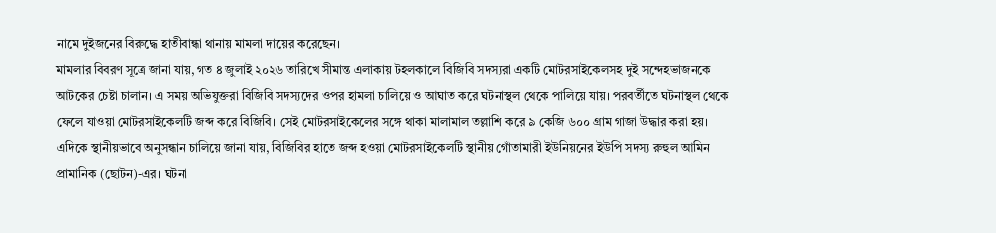নামে দুইজনের বিরুদ্ধে হাতীবান্ধা থানায় মামলা দায়ের করেছেন।
মামলার বিবরণ সূত্রে জানা যায়, গত ৪ জুলাই ২০২৬ তারিখে সীমান্ত এলাকায় টহলকালে বিজিবি সদস্যরা একটি মোটরসাইকেলসহ দুই সন্দেহভাজনকে আটকের চেষ্টা চালান। এ সময় অভিযুক্তরা বিজিবি সদস্যদের ওপর হামলা চালিয়ে ও আঘাত করে ঘটনাস্থল থেকে পালিয়ে যায়। পরবর্তীতে ঘটনাস্থল থেকে ফেলে যাওয়া মোটরসাইকেলটি জব্দ করে বিজিবি। সেই মোটরসাইকেলের সঙ্গে থাকা মালামাল তল্লাশি করে ৯ কেজি ৬০০ গ্রাম গাজা উদ্ধার করা হয়।
এদিকে স্থানীয়ভাবে অনুসন্ধান চালিয়ে জানা যায়, বিজিবির হাতে জব্দ হওয়া মোটরসাইকেলটি স্থানীয় গোঁতামারী ইউনিয়নের ইউপি সদস্য রুহুল আমিন প্রামানিক (ছোটন)-এর। ঘটনা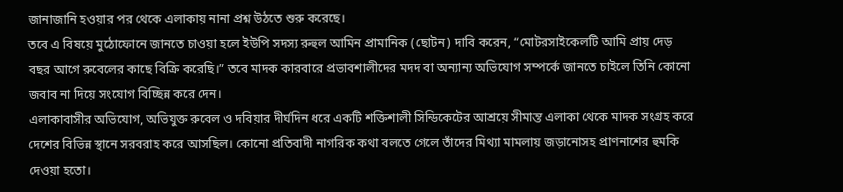জানাজানি হওয়ার পর থেকে এলাকায় নানা প্রশ্ন উঠতে শুরু করেছে।
তবে এ বিষয়ে মুঠোফোনে জানতে চাওয়া হলে ইউপি সদস্য রুহুল আমিন প্রামানিক (ছোটন) দাবি করেন, “মোটরসাইকেলটি আমি প্রায় দেড় বছর আগে রুবেলের কাছে বিক্রি করেছি।” তবে মাদক কারবারে প্রভাবশালীদের মদদ বা অন্যান্য অভিযোগ সম্পর্কে জানতে চাইলে তিনি কোনো জবাব না দিয়ে সংযোগ বিচ্ছিন্ন করে দেন।
এলাকাবাসীর অভিযোগ, অভিযুক্ত রুবেল ও দবিয়ার দীর্ঘদিন ধরে একটি শক্তিশালী সিন্ডিকেটের আশ্রয়ে সীমান্ত এলাকা থেকে মাদক সংগ্রহ করে দেশের বিভিন্ন স্থানে সরবরাহ করে আসছিল। কোনো প্রতিবাদী নাগরিক কথা বলতে গেলে তাঁদের মিথ্যা মামলায় জড়ানোসহ প্রাণনাশের হুমকি দেওয়া হতো।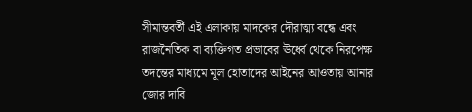সীমান্তবর্তী এই এলাকায় মাদকের দৌরাত্ম্য বন্ধে এবং রাজনৈতিক বা ব্যক্তিগত প্রভাবের ঊর্ধ্বে থেকে নিরপেক্ষ তদন্তের মাধ্যমে মূল হোতাদের আইনের আওতায় আনার জোর দাবি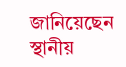জানিয়েছেন স্থানীয়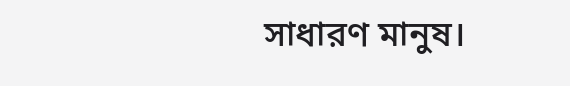সাধারণ মানুষ।